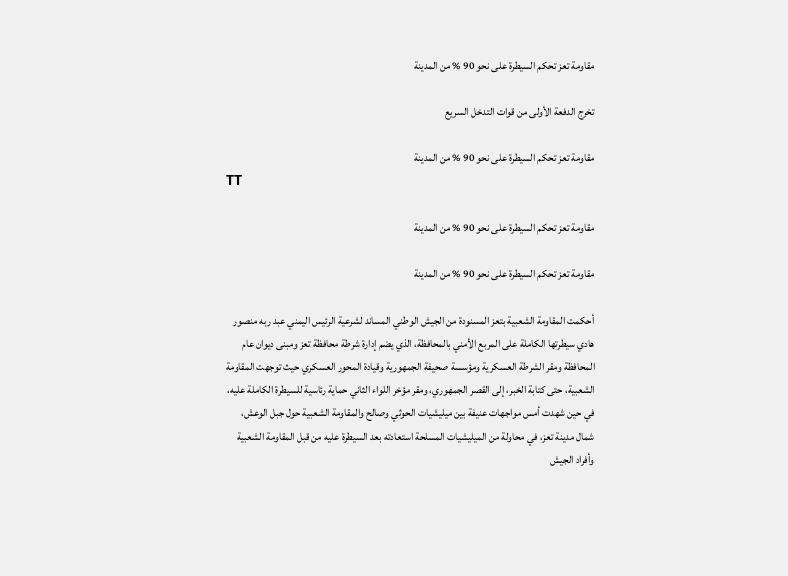مقاومة تعز تحكم السيطرة على نحو 90 % من المدينة

تخرج الدفعة الأولى من قوات التدخل السريع

مقاومة تعز تحكم السيطرة على نحو 90 % من المدينة
TT

مقاومة تعز تحكم السيطرة على نحو 90 % من المدينة

مقاومة تعز تحكم السيطرة على نحو 90 % من المدينة

أحكمت المقاومة الشعبية بتعز المسنودة من الجيش الوطني المساند لشرعية الرئيس اليمني عبد ربه منصور هادي سيطرتها الكاملة على المربع الأمني بالمحافظة، الذي يضم إدارة شرطة محافظة تعز ومبنى ديوان عام المحافظة ومقر الشرطة العسكرية ومؤسسة صحيفة الجمهورية وقيادة المحور العسكري حيث توجهت المقاومة الشعبية، حتى كتابة الخبر، إلى القصر الجمهوري، ومقر مؤخر اللواء الثاني حماية رئاسية للسيطرة الكاملة عليه، في حين شهدت أمس مواجهات عنيفة بين ميليشيات الحوثي وصالح والمقاومة الشعبية حول جبل الوعش، شمال مدينة تعز، في محاولة من الميليشيات المسلحة استعادته بعد السيطرة عليه من قبل المقاومة الشعبية وأفراد الجيش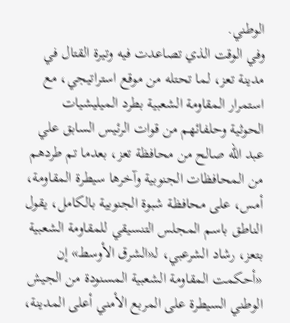الوطني.
وفي الوقت الذي تصاعدت فيه وتيرة القتال في مدينة تعز، لما تحتله من موقع استراتيجي، مع استمرار المقاومة الشعبية بطرد الميليشيات الحوثية وحلفائهم من قوات الرئيس السابق علي عبد الله صالح من محافظة تعز، بعدما تم طردهم من المحافظات الجنوبية وآخرها سيطرة المقاومة، أمس، على محافظة شبوة الجنوبية بالكامل، يقول الناطق باسم المجلس التنسيقي للمقاومة الشعبية بتعز، رشاد الشرعبي، لـ«الشرق الأوسط» إن «أحكمت المقاومة الشعبية المسنودة من الجيش الوطني السيطرة على المربع الأمني أعلى المدينة،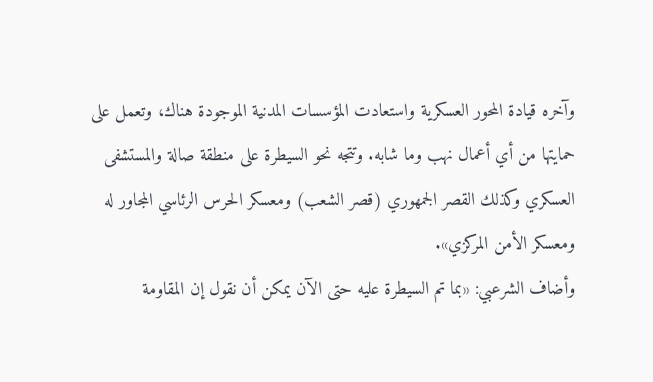وآخره قيادة المحور العسكرية واستعادت المؤسسات المدنية الموجودة هناك، وتعمل على حمايتها من أي أعمال نهب وما شابه. وتتجه نحو السيطرة على منطقة صالة والمستشفى العسكري وكذلك القصر الجمهوري (قصر الشعب) ومعسكر الحرس الرئاسي المجاور له ومعسكر الأمن المركزي».
وأضاف الشرعبي: «بما تم السيطرة عليه حتى الآن يمكن أن نقول إن المقاومة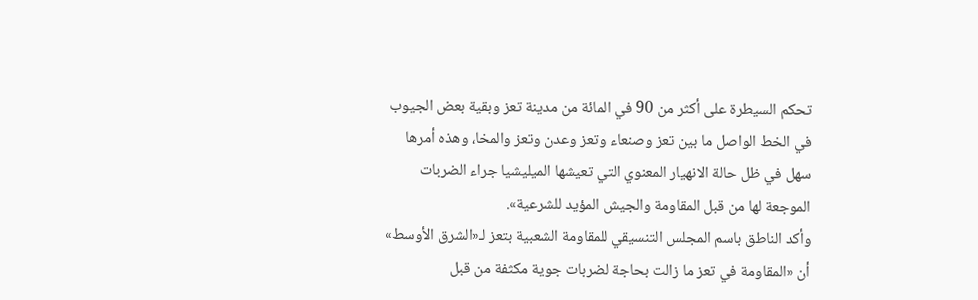تحكم السيطرة على أكثر من 90 في المائة من مدينة تعز وبقية بعض الجيوب في الخط الواصل ما بين تعز وصنعاء وتعز وعدن وتعز والمخا، وهذه أمرها سهل في ظل حالة الانهيار المعنوي التي تعيشها الميليشيا جراء الضربات الموجعة لها من قبل المقاومة والجيش المؤيد للشرعية».
وأكد الناطق باسم المجلس التنسيقي للمقاومة الشعبية بتعز لـ«الشرق الأوسط» أن «المقاومة في تعز ما زالت بحاجة لضربات جوية مكثفة من قبل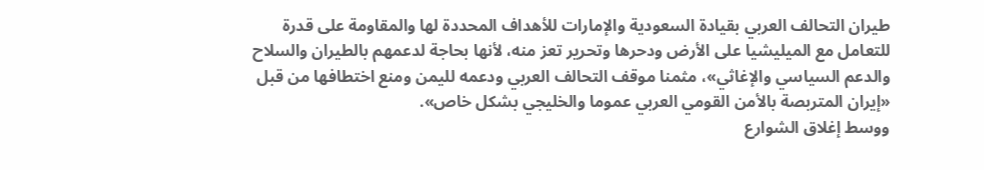طيران التحالف العربي بقيادة السعودية والإمارات للأهداف المحددة لها والمقاومة على قدرة للتعامل مع الميليشيا على الأرض ودحرها وتحرير تعز منه، لأنها بحاجة لدعمهم بالطيران والسلاح والدعم السياسي والإغاثي»، مثمنا موقف التحالف العربي ودعمه لليمن ومنع اختطافها من قبل «إيران المتربصة بالأمن القومي العربي عموما والخليجي بشكل خاص».
ووسط إغلاق الشوارع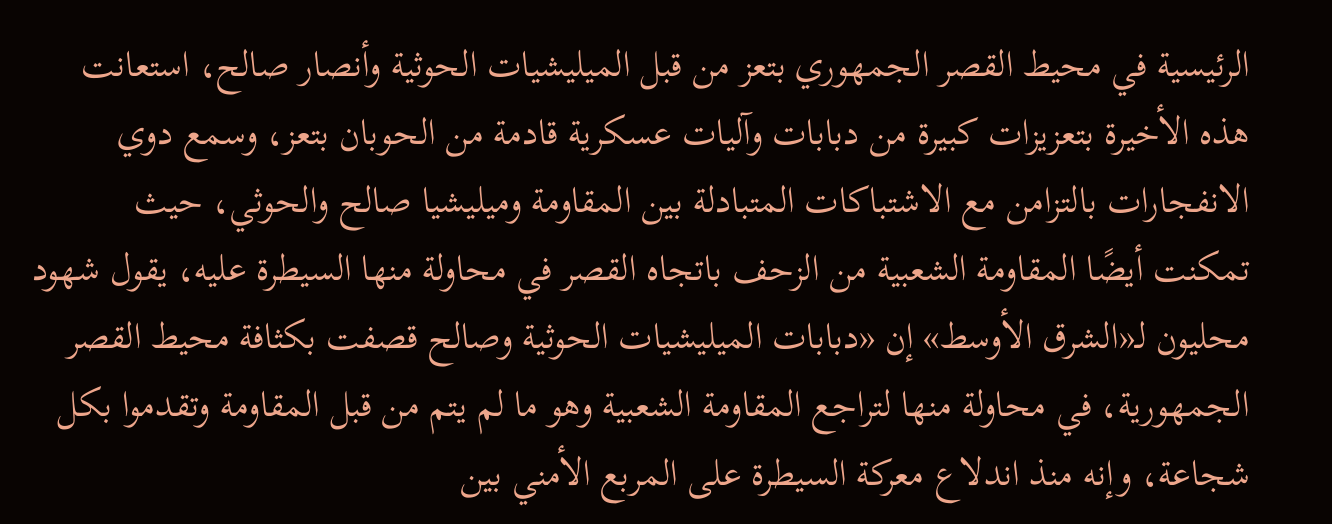الرئيسية في محيط القصر الجمهوري بتعز من قبل الميليشيات الحوثية وأنصار صالح، استعانت هذه الأخيرة بتعزيزات كبيرة من دبابات وآليات عسكرية قادمة من الحوبان بتعز، وسمع دوي الانفجارات بالتزامن مع الاشتباكات المتبادلة بين المقاومة وميليشيا صالح والحوثي، حيث تمكنت أيضًا المقاومة الشعبية من الزحف باتجاه القصر في محاولة منها السيطرة عليه، يقول شهود محليون لـ«الشرق الأوسط» إن «دبابات الميليشيات الحوثية وصالح قصفت بكثافة محيط القصر الجمهورية، في محاولة منها لتراجع المقاومة الشعبية وهو ما لم يتم من قبل المقاومة وتقدموا بكل شجاعة، وإنه منذ اندلاع معركة السيطرة على المربع الأمني بين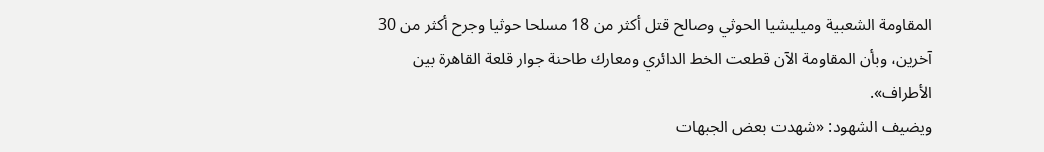المقاومة الشعبية وميليشيا الحوثي وصالح قتل أكثر من 18 مسلحا حوثيا وجرح أكثر من 30 آخرين، وبأن المقاومة الآن قطعت الخط الدائري ومعارك طاحنة جوار قلعة القاهرة بين الأطراف».
ويضيف الشهود: «شهدت بعض الجبهات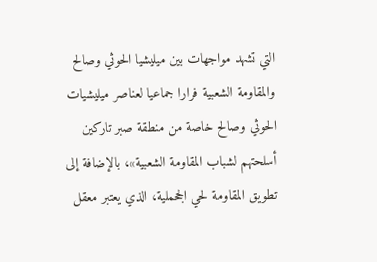التي تشهد مواجهات بين ميليشيا الحوثي وصالح والمقاومة الشعبية فرارا جماعيا لعناصر ميليشيات الحوثي وصالح خاصة من منطقة صبر تاركين أسلحتهم لشباب المقاومة الشعبية»، بالإضافة إلى تطويق المقاومة لحي الجحملية، الذي يعتبر معقل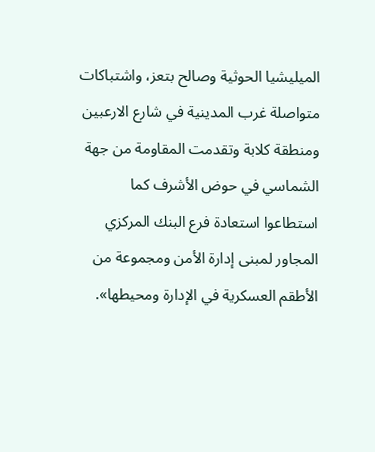الميليشيا الحوثية وصالح بتعز، واشتباكات متواصلة غرب المدينية في شارع الارعبين ومنطقة كلابة وتقدمت المقاومة من جهة الشماسي في حوض الأشرف كما استطاعوا استعادة فرع البنك المركزي المجاور لمبنى إدارة الأمن ومجموعة من الأطقم العسكرية في الإدارة ومحيطها».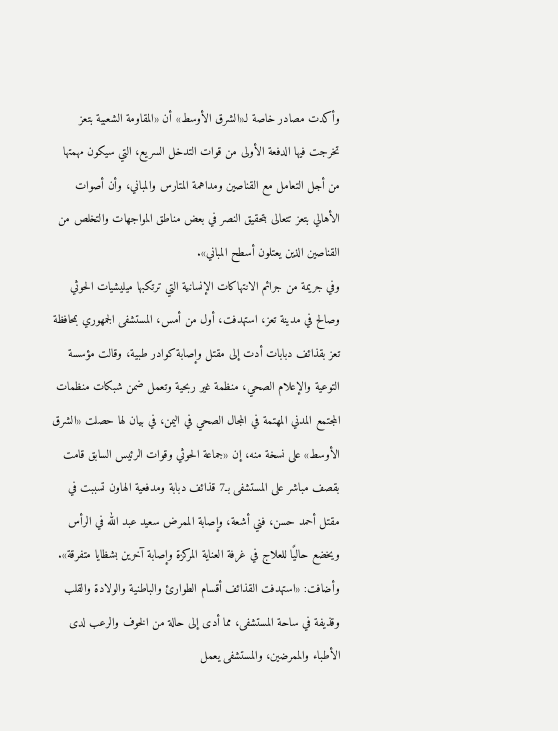وأكدت مصادر خاصة لـ«الشرق الأوسط» أن «المقاومة الشعبية بتعز تخرجت فيها الدفعة الأولى من قوات التدخل السريع، التي سيكون مهمتها من أجل التعامل مع القناصين ومداهمة المتارس والمباني، وأن أصوات الأهالي بتعز تتعالى بتحقيق النصر في بعض مناطق المواجهات والتخلص من القناصين الذين يعتلون أسطح المباني».
وفي جريمة من جرائم الانتهاكات الإنسانية التي ترتكبها ميليشيات الحوثي وصالح في مدينة تعز، استهدفت، أول من أمس، المستشفى الجمهوري بمحافظة تعز بقذائف دبابات أدت إلى مقتل وإصابة كوادر طبية، وقالت مؤسسة التوعية والإعلام الصحي، منظمة غير ربحية وتعمل ضمن شبكات منظمات المجتمع المدني المهتمة في المجال الصحي في اليمن، في بيان لها حصلت «الشرق الأوسط» على نسخة منه، إن «جماعة الحوثي وقوات الرئيس السابق قامت بقصف مباشر على المستشفى بـ7 قذائف دبابة ومدفعية الهاون تسببت في مقتل أحمد حسن، فني أشعة، وإصابة الممرض سعيد عبد الله في الرأس ويخضع حاليًا للعلاج في غرفة العناية المركزة وإصابة آخرين بشظايا متفرقة».
وأضافت: «استهدفت القذائف أقسام الطوارئ والباطنية والولادة والقلب وقذيفة في ساحة المستشفى، مما أدى إلى حالة من الخوف والرعب لدى الأطباء والممرضين، والمستشفى يعمل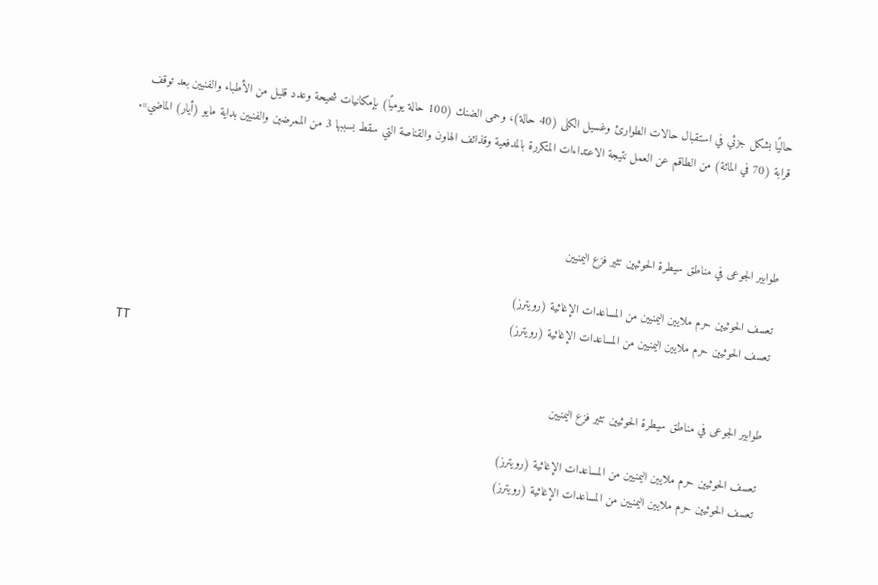حاليًا بشكل جزئي في استقبال حالات الطوارئ وغسيل الكلى (40 حالة)، وحمى الضنك (100 حالة يوميًا) بإمكانيات شحيحة وعدد قليل من الأطباء والفنيين بعد توقف قرابة (70 في المائة) من الطاقم عن العمل نتيجة الاعتداءات المتكررة بالمدفعية وقذائف الهاون والقناصة التي سقط بسببها 3 من الممرضين والفنيين بداية مايو (أيار) الماضي».



طوابير الجوعى في مناطق سيطرة الحوثيين تثير فزع اليمنيين

تعسف الحوثيين حرم ملايين اليمنيين من المساعدات الإغاثية (رويترز)
تعسف الحوثيين حرم ملايين اليمنيين من المساعدات الإغاثية (رويترز)
TT

طوابير الجوعى في مناطق سيطرة الحوثيين تثير فزع اليمنيين

تعسف الحوثيين حرم ملايين اليمنيين من المساعدات الإغاثية (رويترز)
تعسف الحوثيين حرم ملايين اليمنيين من المساعدات الإغاثية (رويترز)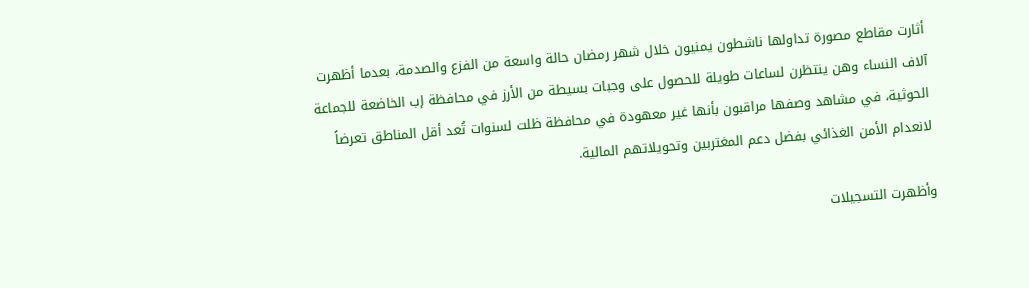أثارت مقاطع مصورة تداولها ناشطون يمنيون خلال شهر رمضان حالة واسعة من الفزع والصدمة، بعدما أظهرت آلاف النساء وهن ينتظرن لساعات طويلة للحصول على وجبات بسيطة من الأرز في محافظة إب الخاضعة للجماعة الحوثية، في مشاهد وصفها مراقبون بأنها غير معهودة في محافظة ظلت لسنوات تُعد أقل المناطق تعرضاً لانعدام الأمن الغذائي بفضل دعم المغتربين وتحويلاتهم المالية.

وأظهرت التسجيلات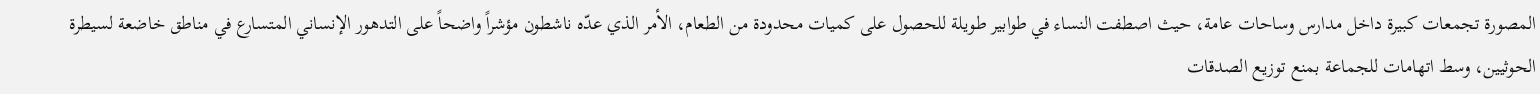المصورة تجمعات كبيرة داخل مدارس وساحات عامة، حيث اصطفت النساء في طوابير طويلة للحصول على كميات محدودة من الطعام، الأمر الذي عدّه ناشطون مؤشراً واضحاً على التدهور الإنساني المتسارع في مناطق خاضعة لسيطرة الحوثيين، وسط اتهامات للجماعة بمنع توزيع الصدقات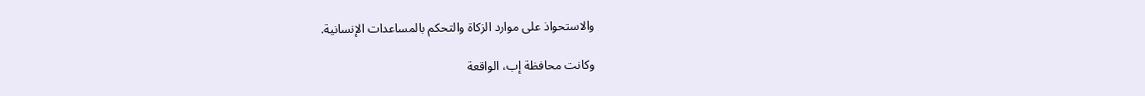والاستحواذ على موارد الزكاة والتحكم بالمساعدات الإنسانية.

وكانت محافظة إب، الواقعة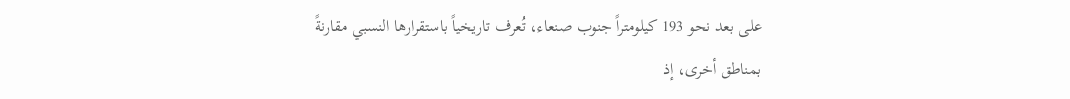على بعد نحو 193 كيلومتراً جنوب صنعاء، تُعرف تاريخياً باستقرارها النسبي مقارنةً بمناطق أخرى، إذ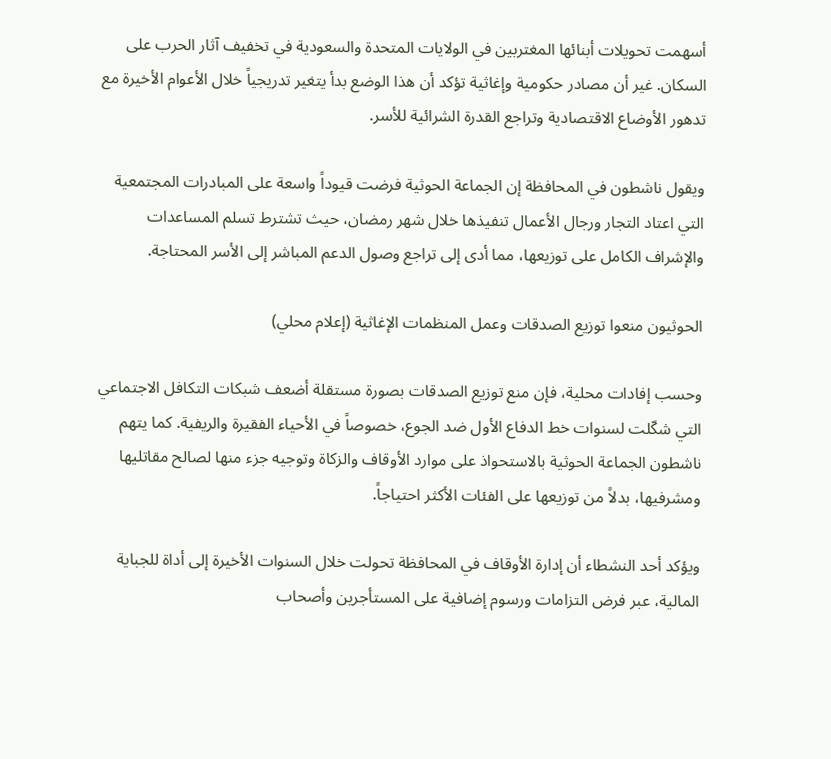أسهمت تحويلات أبنائها المغتربين في الولايات المتحدة والسعودية في تخفيف آثار الحرب على السكان. غير أن مصادر حكومية وإغاثية تؤكد أن هذا الوضع بدأ يتغير تدريجياً خلال الأعوام الأخيرة مع تدهور الأوضاع الاقتصادية وتراجع القدرة الشرائية للأسر.

ويقول ناشطون في المحافظة إن الجماعة الحوثية فرضت قيوداً واسعة على المبادرات المجتمعية التي اعتاد التجار ورجال الأعمال تنفيذها خلال شهر رمضان، حيث تشترط تسلم المساعدات والإشراف الكامل على توزيعها، مما أدى إلى تراجع وصول الدعم المباشر إلى الأسر المحتاجة.

الحوثيون منعوا توزيع الصدقات وعمل المنظمات الإغاثية (إعلام محلي)

وحسب إفادات محلية، فإن منع توزيع الصدقات بصورة مستقلة أضعف شبكات التكافل الاجتماعي التي شكّلت لسنوات خط الدفاع الأول ضد الجوع، خصوصاً في الأحياء الفقيرة والريفية. كما يتهم ناشطون الجماعة الحوثية بالاستحواذ على موارد الأوقاف والزكاة وتوجيه جزء منها لصالح مقاتليها ومشرفيها، بدلاً من توزيعها على الفئات الأكثر احتياجاً.

ويؤكد أحد النشطاء أن إدارة الأوقاف في المحافظة تحولت خلال السنوات الأخيرة إلى أداة للجباية المالية، عبر فرض التزامات ورسوم إضافية على المستأجرين وأصحاب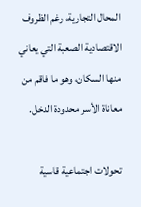المحال التجارية، رغم الظروف الاقتصادية الصعبة التي يعاني منها السكان، وهو ما فاقم من معاناة الأسر محدودة الدخل.

تحولات اجتماعية قاسية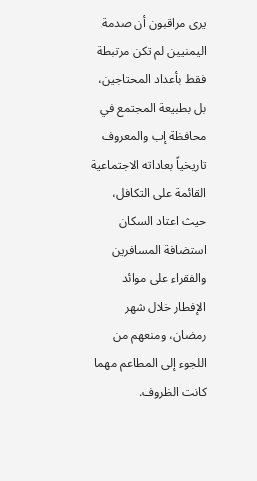يرى مراقبون أن صدمة اليمنيين لم تكن مرتبطة فقط بأعداد المحتاجين، بل بطبيعة المجتمع في محافظة إب والمعروف تاريخياً بعاداته الاجتماعية القائمة على التكافل، حيث اعتاد السكان استضافة المسافرين والفقراء على موائد الإفطار خلال شهر رمضان، ومنعهم من اللجوء إلى المطاعم مهما كانت الظروف.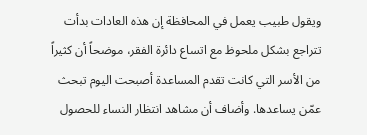ويقول طبيب يعمل في المحافظة إن هذه العادات بدأت تتراجع بشكل ملحوظ مع اتساع دائرة الفقر، موضحاً أن كثيراً من الأسر التي كانت تقدم المساعدة أصبحت اليوم تبحث عمّن يساعدها. وأضاف أن مشاهد انتظار النساء للحصول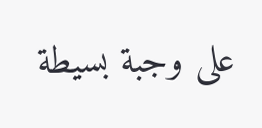على وجبة بسيطة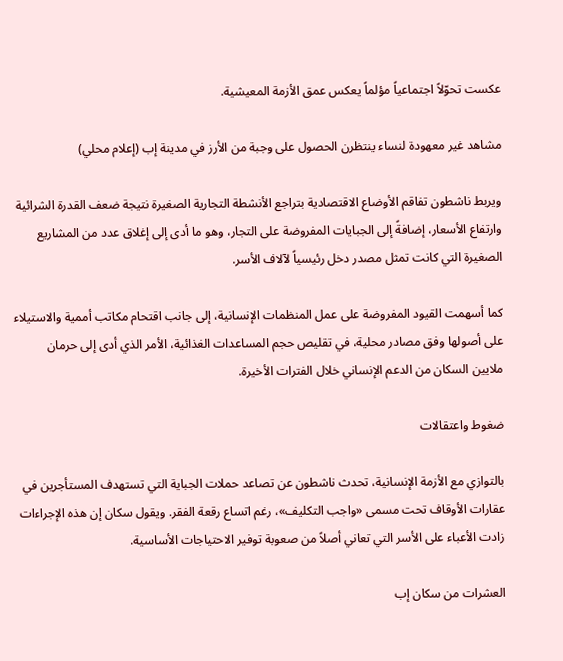عكست تحوّلاً اجتماعياً مؤلماً يعكس عمق الأزمة المعيشية.

مشاهد غير معهودة لنساء ينتظرن الحصول على وجبة من الأرز في مدينة إب (إعلام محلي)

ويربط ناشطون تفاقم الأوضاع الاقتصادية بتراجع الأنشطة التجارية الصغيرة نتيجة ضعف القدرة الشرائية وارتفاع الأسعار، إضافةً إلى الجبايات المفروضة على التجار، وهو ما أدى إلى إغلاق عدد من المشاريع الصغيرة التي كانت تمثل مصدر دخل رئيسياً لآلاف الأسر.

كما أسهمت القيود المفروضة على عمل المنظمات الإنسانية، إلى جانب اقتحام مكاتب أممية والاستيلاء على أصولها وفق مصادر محلية، في تقليص حجم المساعدات الغذائية، الأمر الذي أدى إلى حرمان ملايين السكان من الدعم الإنساني خلال الفترات الأخيرة.

ضغوط واعتقالات

بالتوازي مع الأزمة الإنسانية، تحدث ناشطون عن تصاعد حملات الجباية التي تستهدف المستأجرين في عقارات الأوقاف تحت مسمى «واجب التكليف»، رغم اتساع رقعة الفقر. ويقول سكان إن هذه الإجراءات زادت الأعباء على الأسر التي تعاني أصلاً من صعوبة توفير الاحتياجات الأساسية.

العشرات من سكان إب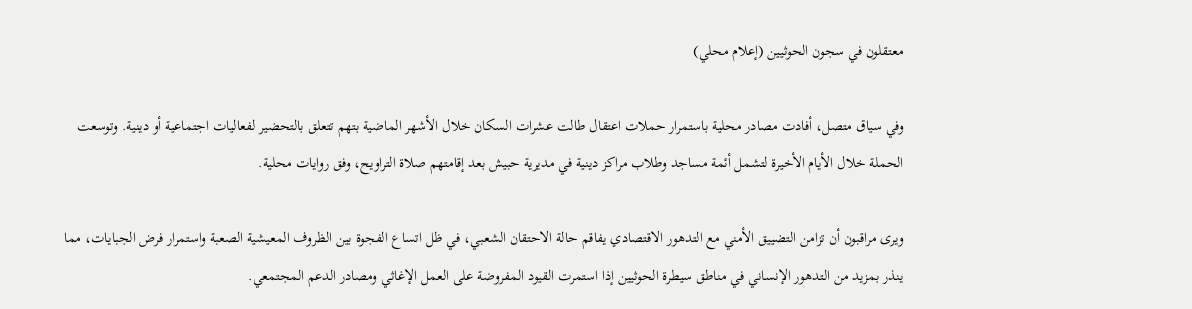معتقلون في سجون الحوثيين (إعلام محلي)

وفي سياق متصل، أفادت مصادر محلية باستمرار حملات اعتقال طالت عشرات السكان خلال الأشهر الماضية بتهم تتعلق بالتحضير لفعاليات اجتماعية أو دينية. وتوسعت الحملة خلال الأيام الأخيرة لتشمل أئمة مساجد وطلاب مراكز دينية في مديرية حبيش بعد إقامتهم صلاة التراويح، وفق روايات محلية.

ويرى مراقبون أن تزامن التضييق الأمني مع التدهور الاقتصادي يفاقم حالة الاحتقان الشعبي، في ظل اتساع الفجوة بين الظروف المعيشية الصعبة واستمرار فرض الجبايات، مما ينذر بمزيد من التدهور الإنساني في مناطق سيطرة الحوثيين إذا استمرت القيود المفروضة على العمل الإغاثي ومصادر الدعم المجتمعي.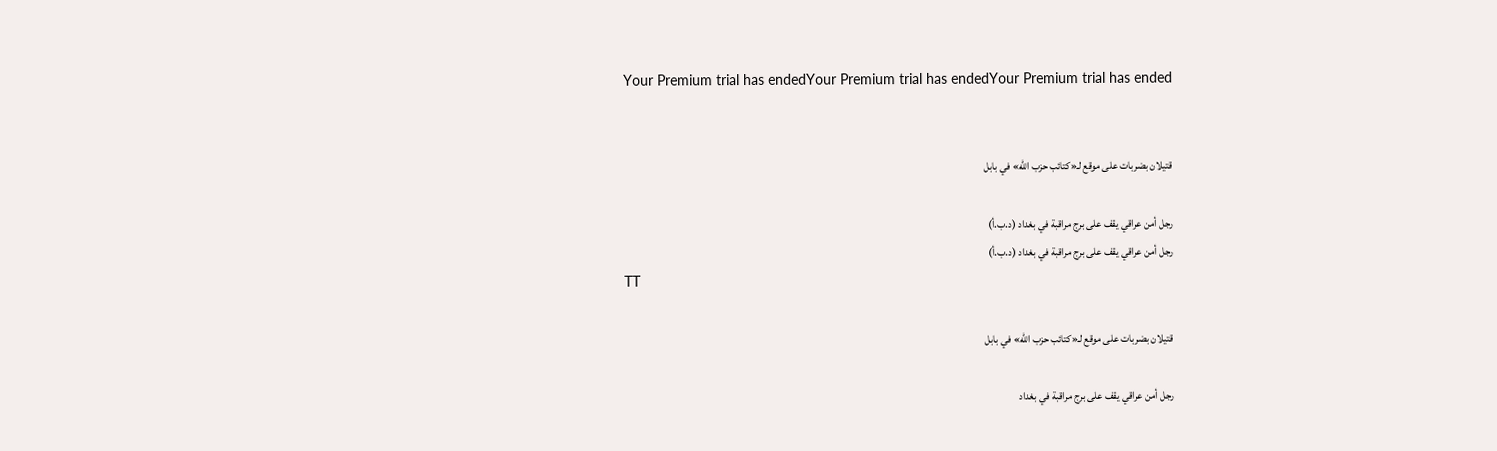Your Premium trial has endedYour Premium trial has endedYour Premium trial has ended


قتيلان بضربات على موقع لـ«كتائب حزب الله» في بابل

رجل أمن عراقي يقف على برج مراقبة في بغداد (د.ب.أ)
رجل أمن عراقي يقف على برج مراقبة في بغداد (د.ب.أ)
TT

قتيلان بضربات على موقع لـ«كتائب حزب الله» في بابل

رجل أمن عراقي يقف على برج مراقبة في بغداد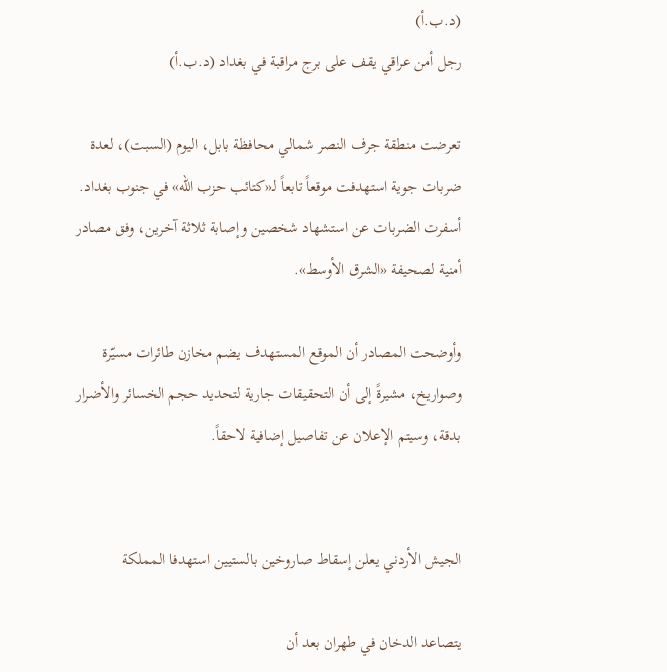(د.ب.أ)
رجل أمن عراقي يقف على برج مراقبة في بغداد (د.ب.أ)

تعرضت منطقة جرف النصر شمالي محافظة بابل، اليوم (السبت)، لعدة ضربات جوية استهدفت موقعاً تابعاً لـ«كتائب حزب الله» في جنوب بغداد. أسفرت الضربات عن استشهاد شخصين وإصابة ثلاثة آخرين، وفق مصادر أمنية لصحيفة «الشرق الأوسط».

وأوضحت المصادر أن الموقع المستهدف يضم مخازن طائرات مسيّرة وصواريخ، مشيرةً إلى أن التحقيقات جارية لتحديد حجم الخسائر والأضرار بدقة، وسيتم الإعلان عن تفاصيل إضافية لاحقاً.


الجيش الأردني يعلن إسقاط صاروخين بالستيين استهدفا المملكة

يتصاعد الدخان في طهران بعد أن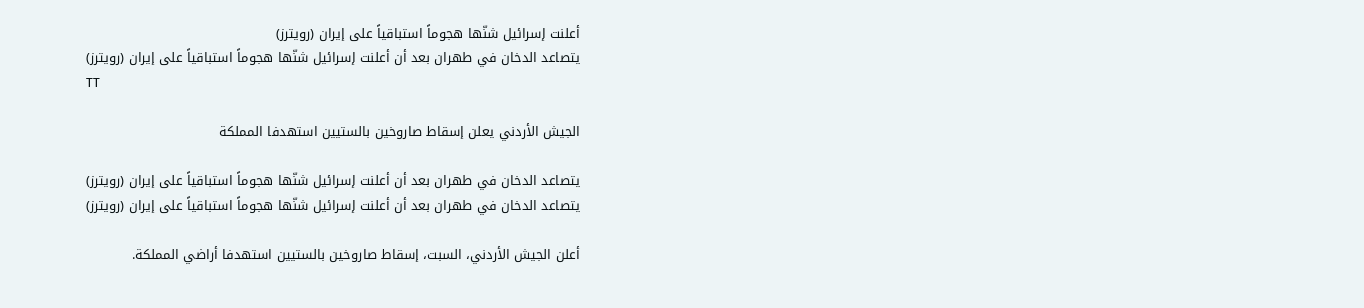أعلنت إسرائيل شنّها هجوماً استباقياً على إيران (رويترز)
يتصاعد الدخان في طهران بعد أن أعلنت إسرائيل شنّها هجوماً استباقياً على إيران (رويترز)
TT

الجيش الأردني يعلن إسقاط صاروخين بالستيين استهدفا المملكة

يتصاعد الدخان في طهران بعد أن أعلنت إسرائيل شنّها هجوماً استباقياً على إيران (رويترز)
يتصاعد الدخان في طهران بعد أن أعلنت إسرائيل شنّها هجوماً استباقياً على إيران (رويترز)

أعلن الجيش الأردني، السبت، إسقاط صاروخين بالستيين استهدفا أراضي المملكة.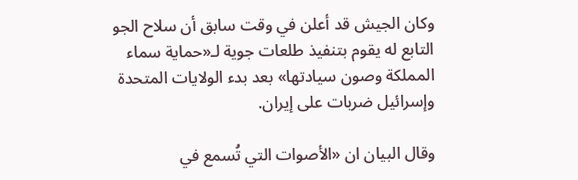وكان الجيش قد أعلن في وقت سابق أن سلاح الجو التابع له يقوم بتنفيذ طلعات جوية لـ«حماية سماء المملكة وصون سيادتها» بعد بدء الولايات المتحدة وإسرائيل ضربات على إيران.

وقال البيان ان «الأصوات التي تُسمع في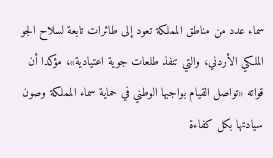سماء عدد من مناطق المملكة تعود إلى طائرات تابعة لسلاح الجو الملكي الأردني، والتي تنفذ طلعات جوية اعتيادية»، مؤكدا أن قواته «تواصل القيام بواجبها الوطني في حماية سماء المملكة وصون سيادتها بكل كفاءة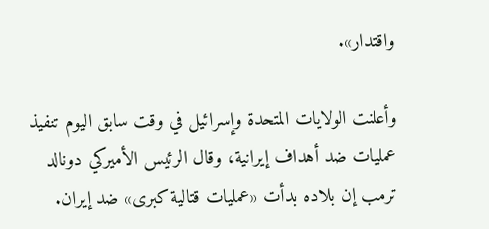واقتدار».

وأعلنت الولايات المتحدة وإسرائيل في وقت سابق اليوم تنفيذ عمليات ضد أهداف إيرانية، وقال الرئيس الأميركي دونالد ترمب إن بلاده بدأت «عمليات قتالية كبرى» ضد إيران.